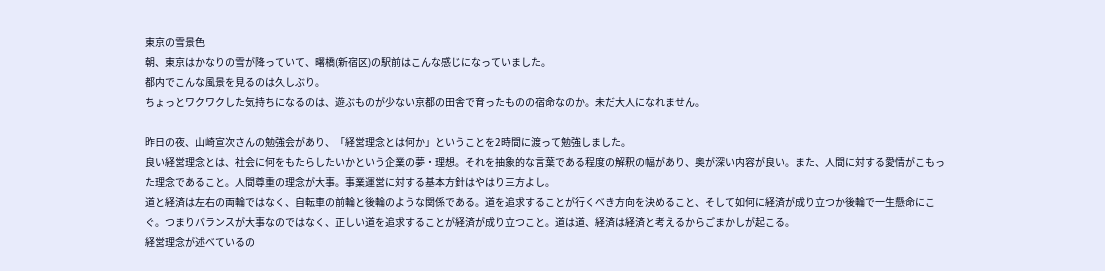東京の雪景色
朝、東京はかなりの雪が降っていて、曙橋(新宿区)の駅前はこんな感じになっていました。
都内でこんな風景を見るのは久しぶり。
ちょっとワクワクした気持ちになるのは、遊ぶものが少ない京都の田舎で育ったものの宿命なのか。未だ大人になれません。

昨日の夜、山崎宣次さんの勉強会があり、「経営理念とは何か」ということを2時間に渡って勉強しました。
良い経営理念とは、社会に何をもたらしたいかという企業の夢・理想。それを抽象的な言葉である程度の解釈の幅があり、奥が深い内容が良い。また、人間に対する愛情がこもった理念であること。人間尊重の理念が大事。事業運営に対する基本方針はやはり三方よし。
道と経済は左右の両輪ではなく、自転車の前輪と後輪のような関係である。道を追求することが行くべき方向を決めること、そして如何に経済が成り立つか後輪で一生懸命にこぐ。つまりバランスが大事なのではなく、正しい道を追求することが経済が成り立つこと。道は道、経済は経済と考えるからごまかしが起こる。
経営理念が述べているの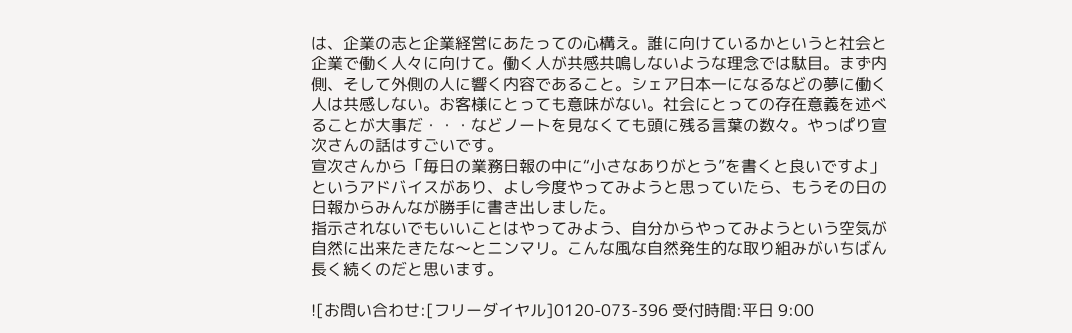は、企業の志と企業経営にあたっての心構え。誰に向けているかというと社会と企業で働く人々に向けて。働く人が共感共鳴しないような理念では駄目。まず内側、そして外側の人に響く内容であること。シェア日本一になるなどの夢に働く人は共感しない。お客様にとっても意味がない。社会にとっての存在意義を述べることが大事だ・・・などノートを見なくても頭に残る言葉の数々。やっぱり宣次さんの話はすごいです。
宣次さんから「毎日の業務日報の中に“小さなありがとう”を書くと良いですよ」というアドバイスがあり、よし今度やってみようと思っていたら、もうその日の日報からみんなが勝手に書き出しました。
指示されないでもいいことはやってみよう、自分からやってみようという空気が自然に出来たきたな〜とニンマリ。こんな風な自然発生的な取り組みがいちばん長く続くのだと思います。

![お問い合わせ:[フリーダイヤル]0120-073-396 受付時間:平日 9:00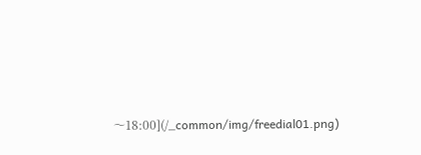〜18:00](/_common/img/freedial01.png)